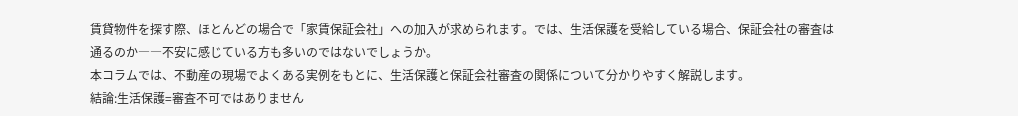賃貸物件を探す際、ほとんどの場合で「家賃保証会社」への加入が求められます。では、生活保護を受給している場合、保証会社の審査は通るのか――不安に感じている方も多いのではないでしょうか。
本コラムでは、不動産の現場でよくある実例をもとに、生活保護と保証会社審査の関係について分かりやすく解説します。
結論:生活保護=審査不可ではありません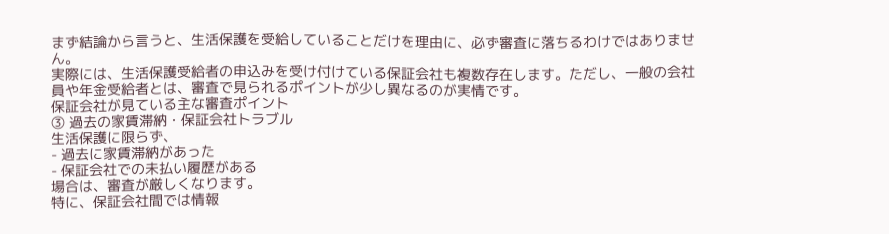まず結論から言うと、生活保護を受給していることだけを理由に、必ず審査に落ちるわけではありません。
実際には、生活保護受給者の申込みを受け付けている保証会社も複数存在します。ただし、一般の会社員や年金受給者とは、審査で見られるポイントが少し異なるのが実情です。
保証会社が見ている主な審査ポイント
③ 過去の家賃滞納・保証会社トラブル
生活保護に限らず、
- 過去に家賃滞納があった
- 保証会社での未払い履歴がある
場合は、審査が厳しくなります。
特に、保証会社間では情報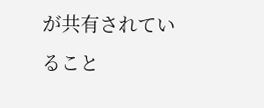が共有されていること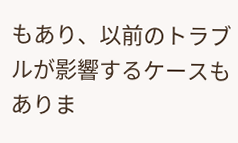もあり、以前のトラブルが影響するケースもありま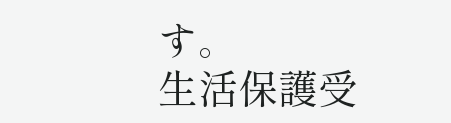す。
生活保護受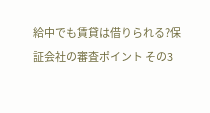給中でも賃貸は借りられる?保証会社の審査ポイント その3